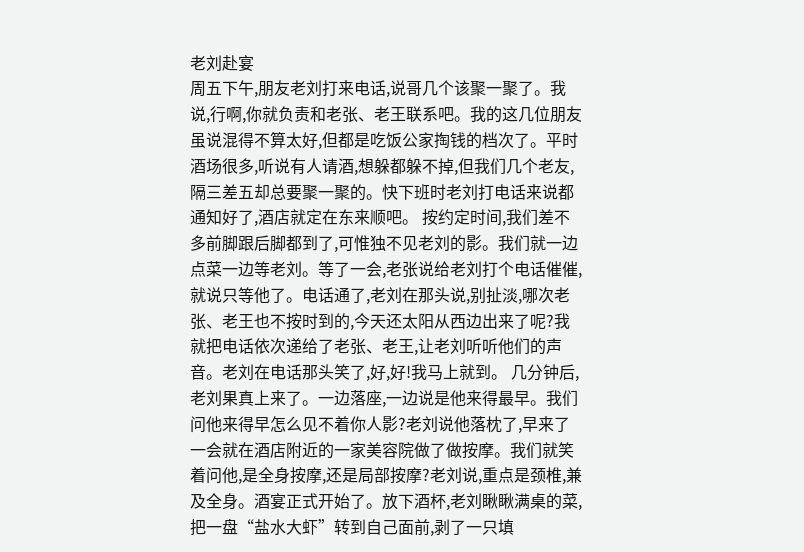老刘赴宴
周五下午,朋友老刘打来电话,说哥几个该聚一聚了。我说,行啊,你就负责和老张、老王联系吧。我的这几位朋友虽说混得不算太好,但都是吃饭公家掏钱的档次了。平时酒场很多,听说有人请酒,想躲都躲不掉,但我们几个老友,隔三差五却总要聚一聚的。快下班时老刘打电话来说都通知好了,酒店就定在东来顺吧。 按约定时间,我们差不多前脚跟后脚都到了,可惟独不见老刘的影。我们就一边点菜一边等老刘。等了一会,老张说给老刘打个电话催催,就说只等他了。电话通了,老刘在那头说,别扯淡,哪次老张、老王也不按时到的,今天还太阳从西边出来了呢?我就把电话依次递给了老张、老王,让老刘听听他们的声音。老刘在电话那头笑了,好,好!我马上就到。 几分钟后,老刘果真上来了。一边落座,一边说是他来得最早。我们问他来得早怎么见不着你人影?老刘说他落枕了,早来了一会就在酒店附近的一家美容院做了做按摩。我们就笑着问他,是全身按摩,还是局部按摩?老刘说,重点是颈椎,兼及全身。酒宴正式开始了。放下酒杯,老刘瞅瞅满桌的菜,把一盘“盐水大虾”转到自己面前,剥了一只填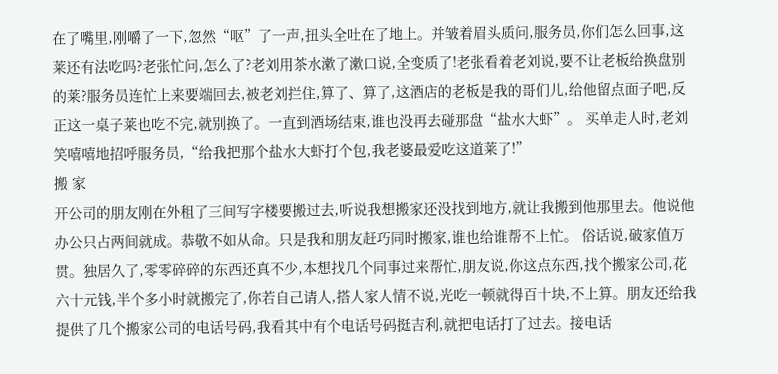在了嘴里,刚嚼了一下,忽然“呕”了一声,扭头全吐在了地上。并皱着眉头质问,服务员,你们怎么回事,这莱还有法吃吗?老张忙问,怎么了?老刘用茶水漱了漱口说,全变质了!老张看着老刘说,要不让老板给换盘别的莱?服务员连忙上来要端回去,被老刘拦住,算了、算了,这酒店的老板是我的哥们儿,给他留点面子吧,反正这一桌子莱也吃不完,就别换了。一直到酒场结束,谁也没再去碰那盘“盐水大虾”。 买单走人时,老刘笑嘻嘻地招呼服务员,“给我把那个盐水大虾打个包,我老婆最爱吃这道莱了!”
搬 家
开公司的朋友刚在外租了三间写字楼要搬过去,听说我想搬家还没找到地方,就让我搬到他那里去。他说他办公只占两间就成。恭敬不如从命。只是我和朋友赶巧同时搬家,谁也给谁帮不上忙。 俗话说,破家值万贯。独居久了,零零碎碎的东西还真不少,本想找几个同事过来帮忙,朋友说,你这点东西,找个搬家公司,花六十元钱,半个多小时就搬完了,你若自己请人,搭人家人情不说,光吃一顿就得百十块,不上算。朋友还给我提供了几个搬家公司的电话号码,我看其中有个电话号码挺吉利,就把电话打了过去。接电话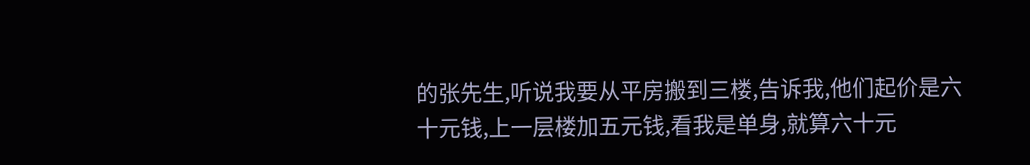的张先生,听说我要从平房搬到三楼,告诉我,他们起价是六十元钱,上一层楼加五元钱,看我是单身,就算六十元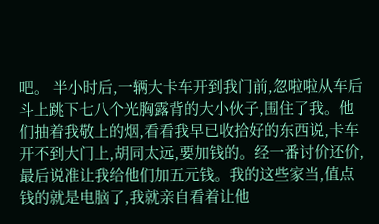吧。 半小时后,一辆大卡车开到我门前,忽啦啦从车后斗上跳下七八个光胸露背的大小伙子,围住了我。他们抽着我敬上的烟,看看我早已收拾好的东西说,卡车开不到大门上,胡同太远,要加钱的。经一番讨价还价,最后说准让我给他们加五元钱。我的这些家当,值点钱的就是电脑了,我就亲自看着让他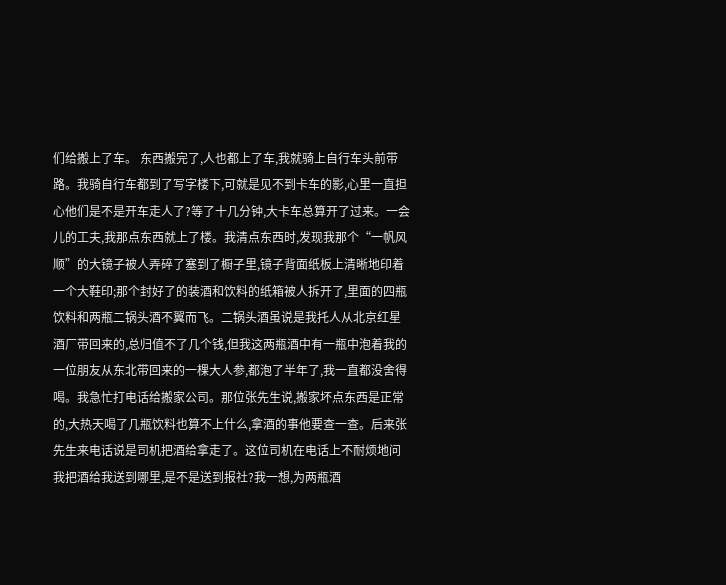们给搬上了车。 东西搬完了,人也都上了车,我就骑上自行车头前带路。我骑自行车都到了写字楼下,可就是见不到卡车的影,心里一直担心他们是不是开车走人了?等了十几分钟,大卡车总算开了过来。一会儿的工夫,我那点东西就上了楼。我清点东西时,发现我那个“一帆风顺”的大镜子被人弄碎了塞到了橱子里,镜子背面纸板上清晰地印着一个大鞋印;那个封好了的装酒和饮料的纸箱被人拆开了,里面的四瓶饮料和两瓶二锅头酒不翼而飞。二锅头酒虽说是我托人从北京红星酒厂带回来的,总归值不了几个钱,但我这两瓶酒中有一瓶中泡着我的一位朋友从东北带回来的一棵大人参,都泡了半年了,我一直都没舍得喝。我急忙打电话给搬家公司。那位张先生说,搬家坏点东西是正常的,大热天喝了几瓶饮料也算不上什么,拿酒的事他要查一查。后来张先生来电话说是司机把酒给拿走了。这位司机在电话上不耐烦地问我把酒给我送到哪里,是不是送到报社?我一想,为两瓶酒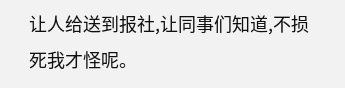让人给送到报社,让同事们知道,不损死我才怪呢。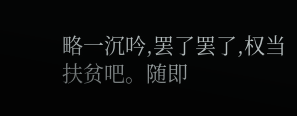略一沉吟,罢了罢了,权当扶贫吧。随即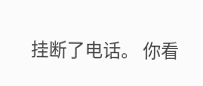挂断了电话。 你看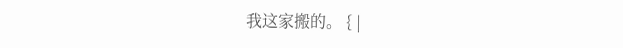我这家搬的。 { |